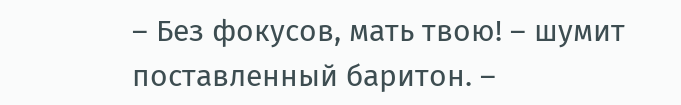– Без фокусов, мать твою! – шумит поставленный баритон. –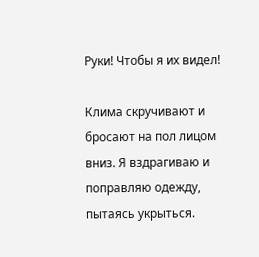Руки! Чтобы я их видел!

Клима скручивают и бросают на пол лицом вниз. Я вздрагиваю и поправляю одежду, пытаясь укрыться.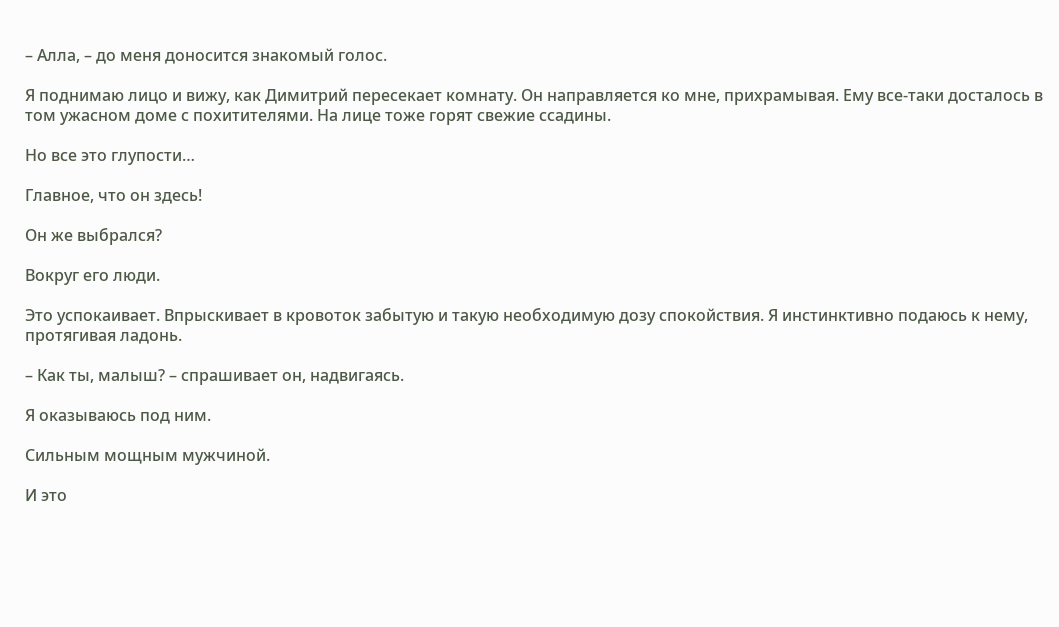– Алла, – до меня доносится знакомый голос.

Я поднимаю лицо и вижу, как Димитрий пересекает комнату. Он направляется ко мне, прихрамывая. Ему все-таки досталось в том ужасном доме с похитителями. На лице тоже горят свежие ссадины.

Но все это глупости…

Главное, что он здесь!

Он же выбрался?

Вокруг его люди.

Это успокаивает. Впрыскивает в кровоток забытую и такую необходимую дозу спокойствия. Я инстинктивно подаюсь к нему, протягивая ладонь.

– Как ты, малыш? – спрашивает он, надвигаясь.

Я оказываюсь под ним.

Сильным мощным мужчиной.

И это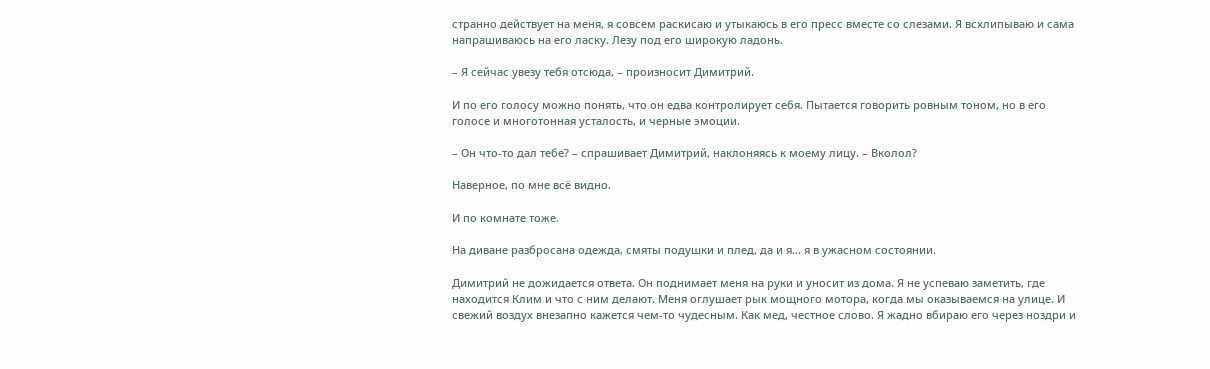странно действует на меня, я совсем раскисаю и утыкаюсь в его пресс вместе со слезами. Я всхлипываю и сама напрашиваюсь на его ласку. Лезу под его широкую ладонь.

– Я сейчас увезу тебя отсюда, – произносит Димитрий.

И по его голосу можно понять, что он едва контролирует себя. Пытается говорить ровным тоном, но в его голосе и многотонная усталость, и черные эмоции.

– Он что-то дал тебе? – спрашивает Димитрий, наклоняясь к моему лицу. – Вколол?

Наверное, по мне всё видно.

И по комнате тоже.

На диване разбросана одежда, смяты подушки и плед, да и я… я в ужасном состоянии.

Димитрий не дожидается ответа. Он поднимает меня на руки и уносит из дома. Я не успеваю заметить, где находится Клим и что с ним делают. Меня оглушает рык мощного мотора, когда мы оказываемся на улице. И свежий воздух внезапно кажется чем-то чудесным. Как мед, честное слово. Я жадно вбираю его через ноздри и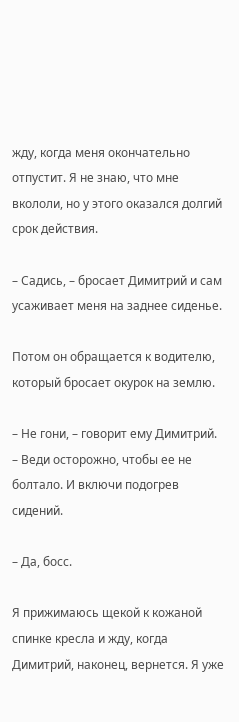жду, когда меня окончательно отпустит. Я не знаю, что мне вкололи, но у этого оказался долгий срок действия.

– Садись, – бросает Димитрий и сам усаживает меня на заднее сиденье.

Потом он обращается к водителю, который бросает окурок на землю.

– Не гони, – говорит ему Димитрий. – Веди осторожно, чтобы ее не болтало. И включи подогрев сидений.

– Да, босс.

Я прижимаюсь щекой к кожаной спинке кресла и жду, когда Димитрий, наконец, вернется. Я уже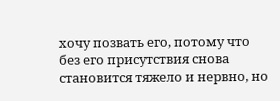хочу позвать его, потому что без его присутствия снова становится тяжело и нервно, но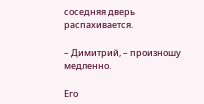соседняя дверь распахивается.

– Димитрий, – произношу медленно.

Его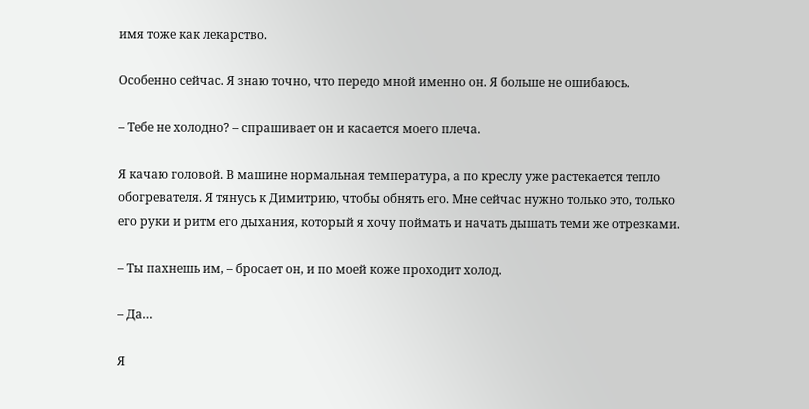имя тоже как лекарство.

Особенно сейчас. Я знаю точно, что передо мной именно он. Я больше не ошибаюсь.

– Тебе не холодно? – спрашивает он и касается моего плеча.

Я качаю головой. В машине нормальная температура, а по креслу уже растекается тепло обогревателя. Я тянусь к Димитрию, чтобы обнять его. Мне сейчас нужно только это, только его руки и ритм его дыхания, который я хочу поймать и начать дышать теми же отрезками.

– Ты пахнешь им, – бросает он, и по моей коже проходит холод.

– Да…

Я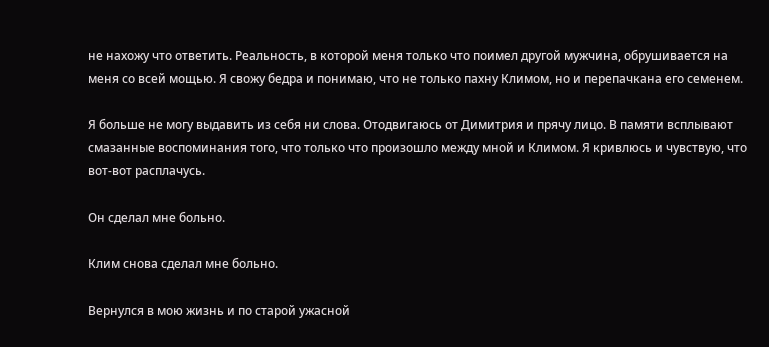не нахожу что ответить. Реальность, в которой меня только что поимел другой мужчина, обрушивается на меня со всей мощью. Я свожу бедра и понимаю, что не только пахну Климом, но и перепачкана его семенем.

Я больше не могу выдавить из себя ни слова. Отодвигаюсь от Димитрия и прячу лицо. В памяти всплывают смазанные воспоминания того, что только что произошло между мной и Климом. Я кривлюсь и чувствую, что вот-вот расплачусь.

Он сделал мне больно.

Клим снова сделал мне больно.

Вернулся в мою жизнь и по старой ужасной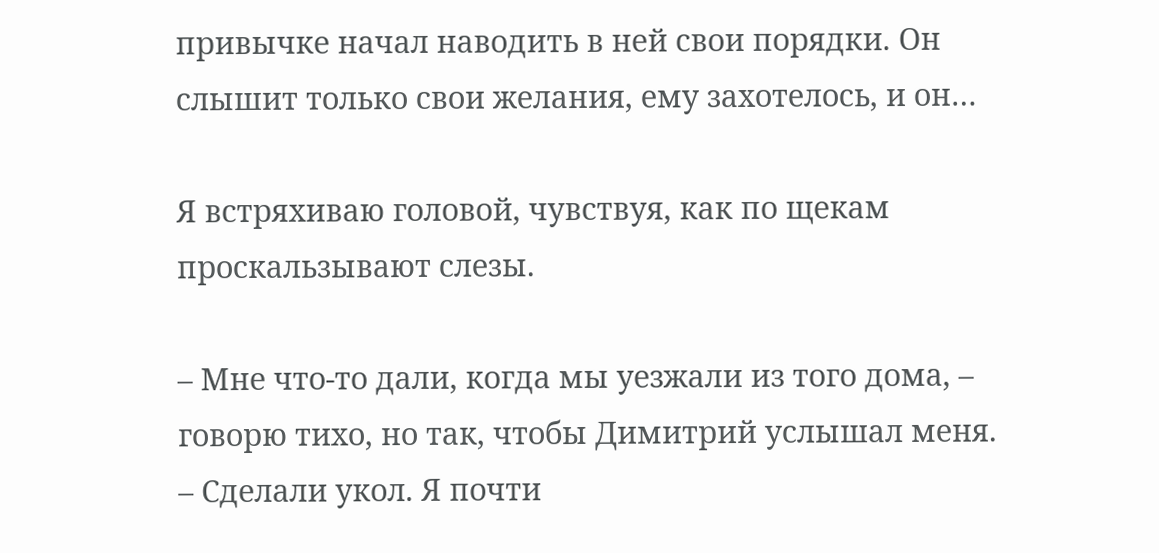привычке начал наводить в ней свои порядки. Он слышит только свои желания, ему захотелось, и он…

Я встряхиваю головой, чувствуя, как по щекам проскальзывают слезы.

– Мне что-то дали, когда мы уезжали из того дома, – говорю тихо, но так, чтобы Димитрий услышал меня. – Сделали укол. Я почти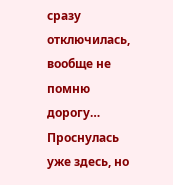сразу отключилась, вообще не помню дорогу… Проснулась уже здесь, но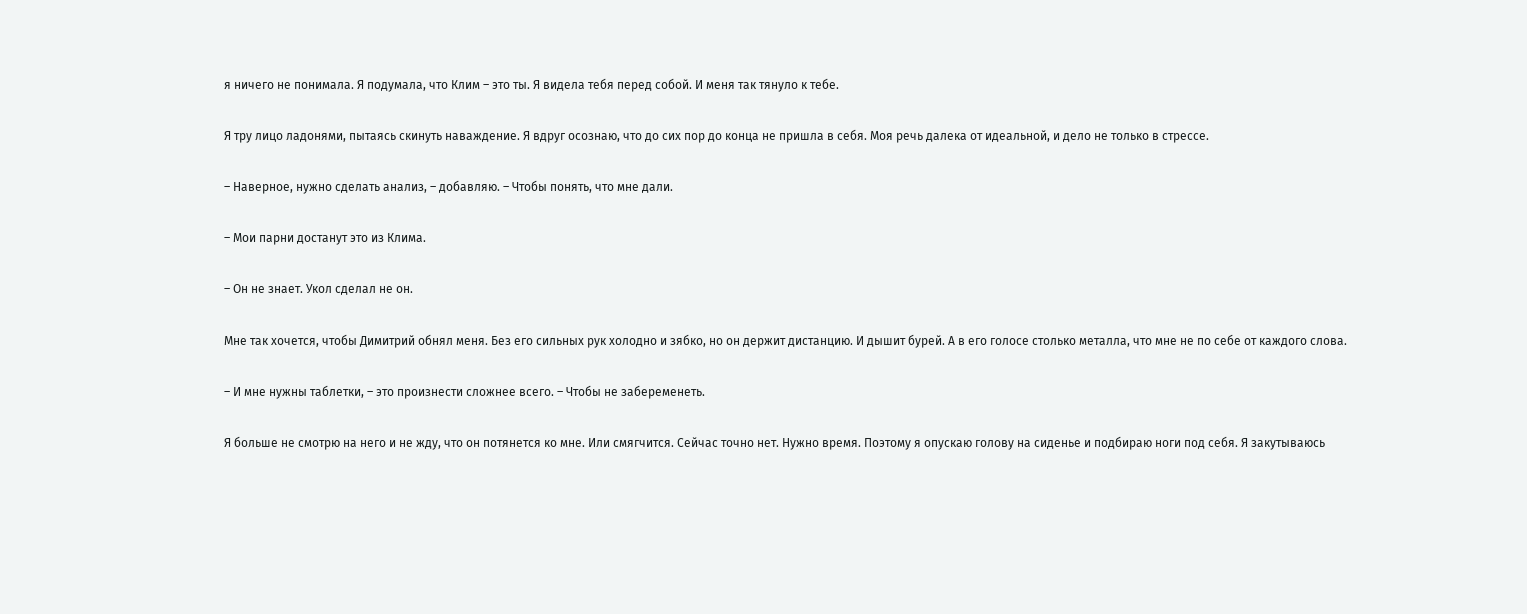я ничего не понимала. Я подумала, что Клим – это ты. Я видела тебя перед собой. И меня так тянуло к тебе.

Я тру лицо ладонями, пытаясь скинуть наваждение. Я вдруг осознаю, что до сих пор до конца не пришла в себя. Моя речь далека от идеальной, и дело не только в стрессе.

– Наверное, нужно сделать анализ, – добавляю. – Чтобы понять, что мне дали.

– Мои парни достанут это из Клима.

– Он не знает. Укол сделал не он.

Мне так хочется, чтобы Димитрий обнял меня. Без его сильных рук холодно и зябко, но он держит дистанцию. И дышит бурей. А в его голосе столько металла, что мне не по себе от каждого слова.

– И мне нужны таблетки, – это произнести сложнее всего. – Чтобы не забеременеть.

Я больше не смотрю на него и не жду, что он потянется ко мне. Или смягчится. Сейчас точно нет. Нужно время. Поэтому я опускаю голову на сиденье и подбираю ноги под себя. Я закутываюсь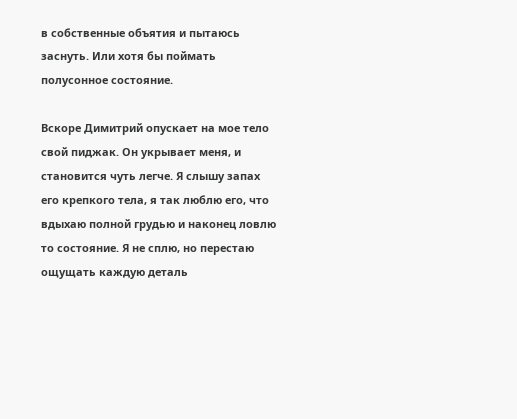в собственные объятия и пытаюсь заснуть. Или хотя бы поймать полусонное состояние.

Вскоре Димитрий опускает на мое тело свой пиджак. Он укрывает меня, и становится чуть легче. Я слышу запах его крепкого тела, я так люблю его, что вдыхаю полной грудью и наконец ловлю то состояние. Я не сплю, но перестаю ощущать каждую деталь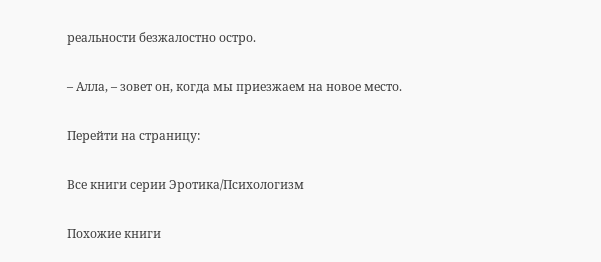реальности безжалостно остро.

– Алла, – зовет он, когда мы приезжаем на новое место.

Перейти на страницу:

Все книги серии Эротика/Психологизм

Похожие книги